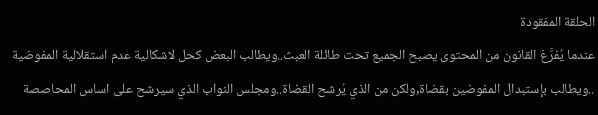الحلقة المفقودة
عندما يُفرَّغ القانون من المحتوى يصبح الجميع تحت طائلة العبث..ويطالب البعض كحل لاشكالية عدم استقلالية المفوضية ..ويطالب بإستبدال المفوضين بقضاة,ولكن من الذي يُرشح القضاة..ومجلس النواب الذي سيرشح على اساس المحاصصة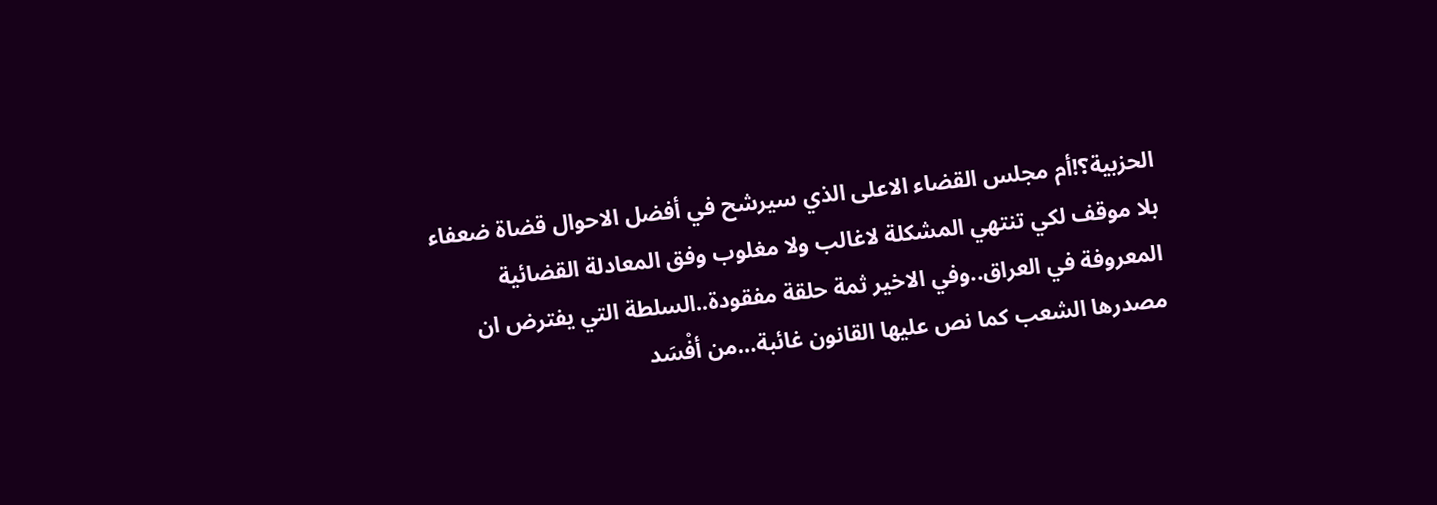الحزبية؟!أم مجلس القضاء الاعلى الذي سيرشح في أفضل الاحوال قضاة ضعفاء بلا موقف لكي تنتهي المشكلة لاغالب ولا مغلوب وفق المعادلة القضائية المعروفة في العراق..وفي الاخير ثمة حلقة مفقودة..السلطة التي يفترض ان مصدرها الشعب كما نص عليها القانون غائبة…من أفْسَد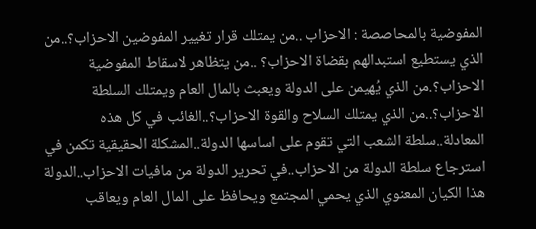المفوضية بالمحاصصة : الاحزاب ..من يمتلك قرار تغيير المفوضين الاحزاب؟..من الذي يستطيع استبدالهم بقضاة الاحزاب؟ ..من يتظاهر لاسقاط المفوضية الاحزاب؟.من الذي يُهيمن على الدولة ويعبث بالمال العام ويمتلك السلطة الاحزاب؟..من الذي يمتلك السلاح والقوة الاحزاب؟..الغائب في كل هذه المعادلة..سلطة الشعب التي تقوم على اساسها الدولة..المشكلة الحقيقية تكمن في استرجاع سلطة الدولة من الاحزاب..في تحرير الدولة من مافيات الاحزاب..الدولة هذا الكيان المعنوي الذي يحمي المجتمع ويحافظ على المال العام ويعاقب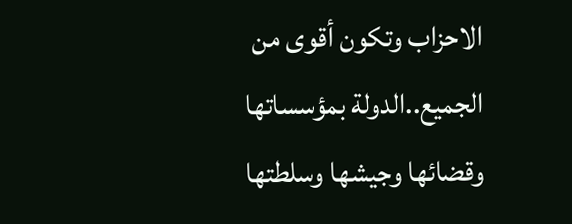الاحزاب وتكون أقوى من الجميع..الدولة بمؤسساتها وقضائها وجيشها وسلطتها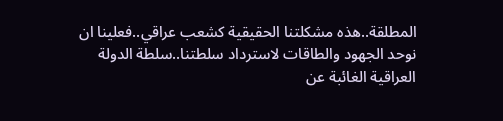المطلقة..هذه مشكلتنا الحقيقية كشعب عراقي..فعلينا ان نوحد الجهود والطاقات لاسترداد سلطتنا..سلطة الدولة العراقية الغائبة عن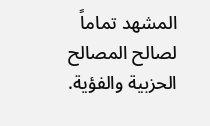المشهد تماماً لصالح المصالح الحزبية والفؤية.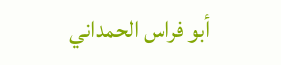أبو فراس الحمداني